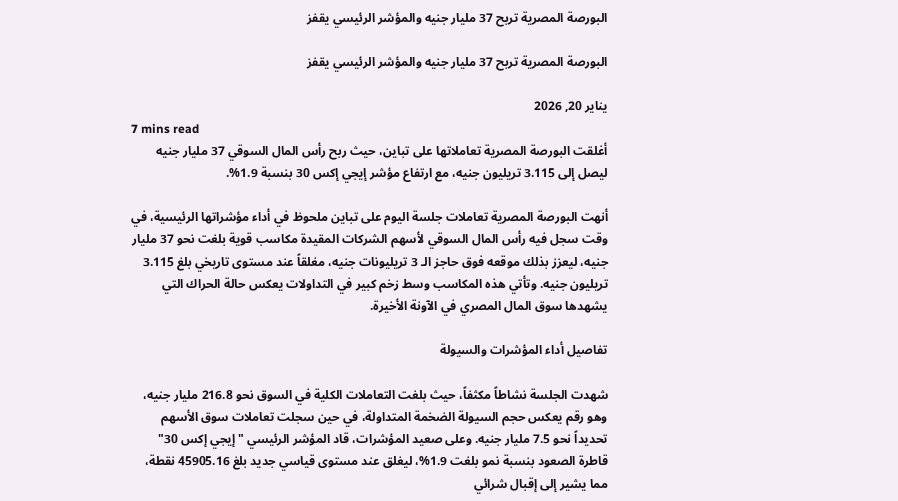البورصة المصرية تربح 37 مليار جنيه والمؤشر الرئيسي يقفز

البورصة المصرية تربح 37 مليار جنيه والمؤشر الرئيسي يقفز

يناير 20, 2026
7 mins read
أغلقت البورصة المصرية تعاملاتها على تباين، حيث ربح رأس المال السوقي 37 مليار جنيه ليصل إلى 3.115 تريليون جنيه، مع ارتفاع مؤشر إيجي إكس 30 بنسبة 1.9%.

أنهت البورصة المصرية تعاملات جلسة اليوم على تباين ملحوظ في أداء مؤشراتها الرئيسية، في وقت سجل فيه رأس المال السوقي لأسهم الشركات المقيدة مكاسب قوية بلغت نحو 37 مليار جنيه، ليعزز بذلك موقعه فوق حاجز الـ 3 تريليونات جنيه، مغلقاً عند مستوى تاريخي بلغ 3.115 تريليون جنيه. وتأتي هذه المكاسب وسط زخم كبير في التداولات يعكس حالة الحراك التي يشهدها سوق المال المصري في الآونة الأخيرة.

تفاصيل أداء المؤشرات والسيولة

شهدت الجلسة نشاطاً مكثفاً، حيث بلغت التعاملات الكلية في السوق نحو 216.8 مليار جنيه، وهو رقم يعكس حجم السيولة الضخمة المتداولة، في حين سجلت تعاملات سوق الأسهم تحديداً نحو 7.5 مليار جنيه. وعلى صعيد المؤشرات، قاد المؤشر الرئيسي "إيجي إكس 30" قاطرة الصعود بنسبة نمو بلغت 1.9%، ليغلق عند مستوى قياسي جديد بلغ 45905.16 نقطة، مما يشير إلى إقبال شرائي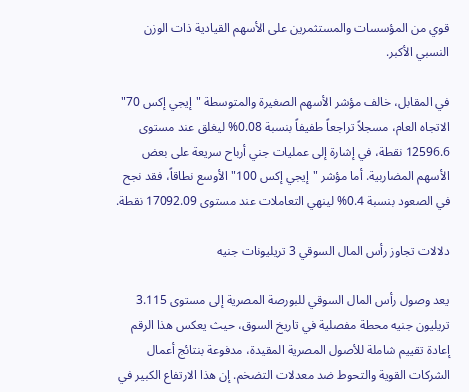قوي من المؤسسات والمستثمرين على الأسهم القيادية ذات الوزن النسبي الأكبر.

في المقابل، خالف مؤشر الأسهم الصغيرة والمتوسطة "إيجي إكس 70" الاتجاه العام، مسجلاً تراجعاً طفيفاً بنسبة 0.08% ليغلق عند مستوى 12596.6 نقطة، في إشارة إلى عمليات جني أرباح سريعة على بعض الأسهم المضاربية. أما مؤشر "إيجي إكس 100" الأوسع نطاقاً، فقد نجح في الصعود بنسبة 0.4% لينهي التعاملات عند مستوى 17092.09 نقطة.

دلالات تجاوز رأس المال السوقي 3 تريليونات جنيه

يعد وصول رأس المال السوقي للبورصة المصرية إلى مستوى 3.115 تريليون جنيه محطة مفصلية في تاريخ السوق، حيث يعكس هذا الرقم إعادة تقييم شاملة للأصول المصرية المقيدة، مدفوعة بنتائج أعمال الشركات القوية والتحوط ضد معدلات التضخم. إن هذا الارتفاع الكبير في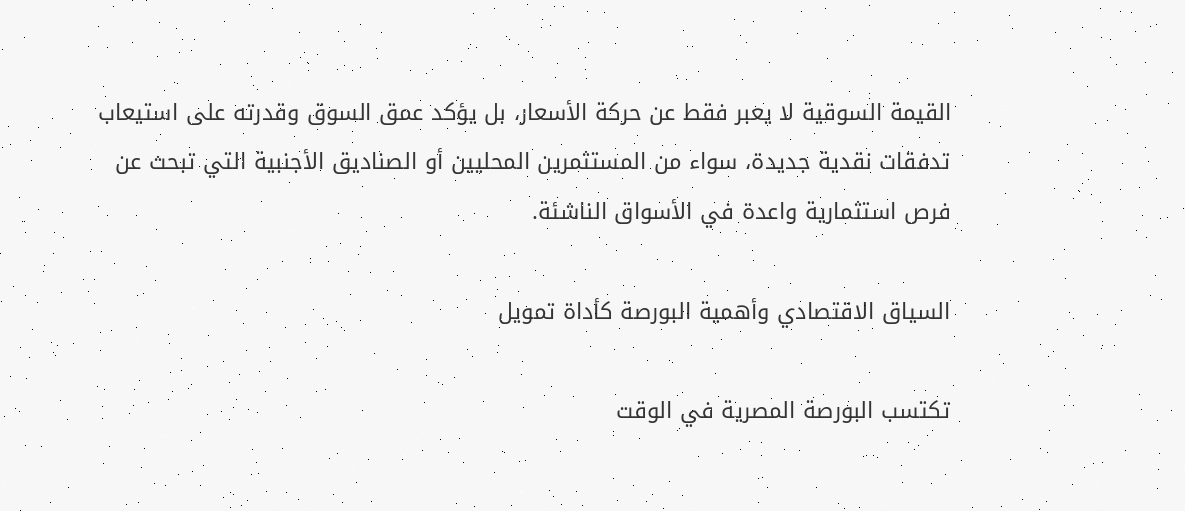القيمة السوقية لا يعبر فقط عن حركة الأسعار، بل يؤكد عمق السوق وقدرته على استيعاب تدفقات نقدية جديدة، سواء من المستثمرين المحليين أو الصناديق الأجنبية التي تبحث عن فرص استثمارية واعدة في الأسواق الناشئة.

السياق الاقتصادي وأهمية البورصة كأداة تمويل

تكتسب البورصة المصرية في الوقت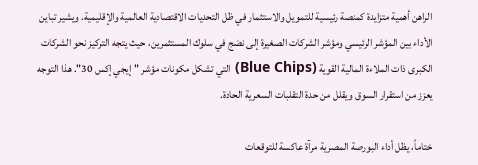الراهن أهمية متزايدة كمنصة رئيسية للتمويل والاستثمار في ظل التحديات الاقتصادية العالمية والإقليمية. ويشير تباين الأداء بين المؤشر الرئيسي ومؤشر الشركات الصغيرة إلى نضج في سلوك المستثمرين، حيث يتجه التركيز نحو الشركات الكبرى ذات الملاءة المالية القوية (Blue Chips) التي تشكل مكونات مؤشر "إيجي إكس 30". هذا التوجه يعزز من استقرار السوق ويقلل من حدة التقلبات السعرية الحادة.

ختاماً، يظل أداء البورصة المصرية مرآة عاكسة للتوقعات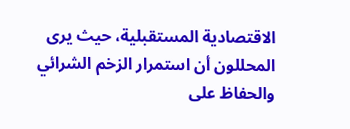الاقتصادية المستقبلية، حيث يرى المحللون أن استمرار الزخم الشرائي والحفاظ على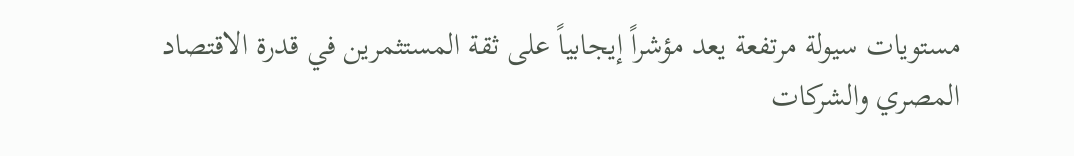مستويات سيولة مرتفعة يعد مؤشراً إيجابياً على ثقة المستثمرين في قدرة الاقتصاد المصري والشركات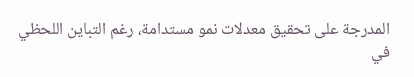المدرجة على تحقيق معدلات نمو مستدامة، رغم التباين اللحظي في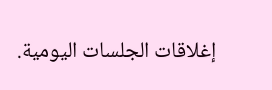إغلاقات الجلسات اليومية.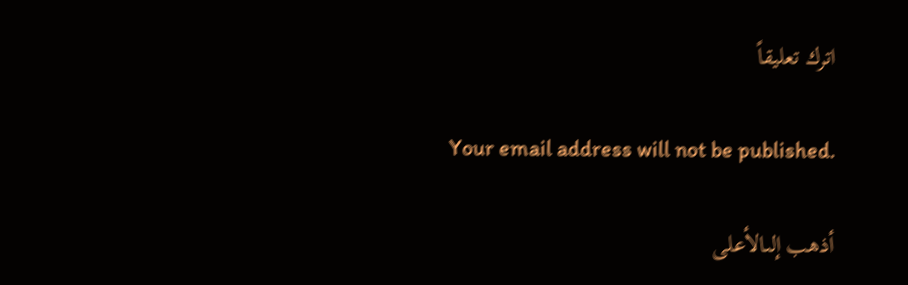اترك تعليقاً

Your email address will not be published.

أذهب إلىالأعلى